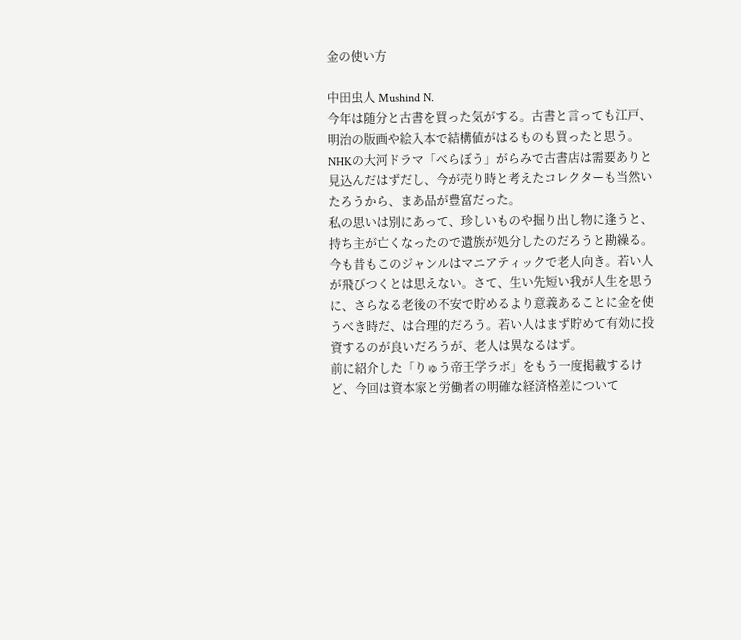金の使い方

中田虫人 Mushind N.
今年は随分と古書を買った気がする。古書と言っても江戸、明治の版画や絵入本で結構値がはるものも買ったと思う。NHKの大河ドラマ「べらぼう」がらみで古書店は需要ありと見込んだはずだし、今が売り時と考えたコレクターも当然いたろうから、まあ品が豊富だった。
私の思いは別にあって、珍しいものや掘り出し物に逢うと、持ち主が亡くなったので遺族が処分したのだろうと勘繰る。今も昔もこのジャンルはマニアティックで老人向き。若い人が飛びつくとは思えない。さて、生い先短い我が人生を思うに、さらなる老後の不安で貯めるより意義あることに金を使うべき時だ、は合理的だろう。若い人はまず貯めて有効に投資するのが良いだろうが、老人は異なるはず。
前に紹介した「りゅう帝王学ラボ」をもう一度掲載するけど、今回は資本家と労働者の明確な経済格差について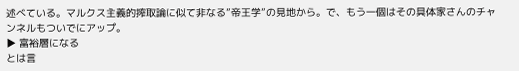述べている。マルクス主義的搾取論に似て非なる”帝王学”の見地から。で、もう一個はその具体家さんのチャンネルもついでにアップ。
▶ 富裕層になる
とは言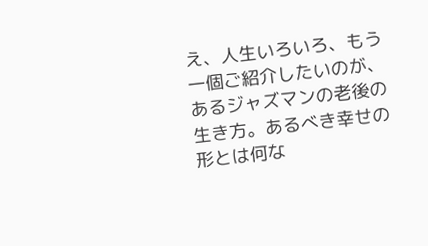え、人生いろいろ、もう一個ご紹介したいのが、あるジャズマンの老後の生き方。あるべき幸せの形とは何な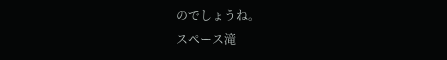のでしょうね。
スペース滝